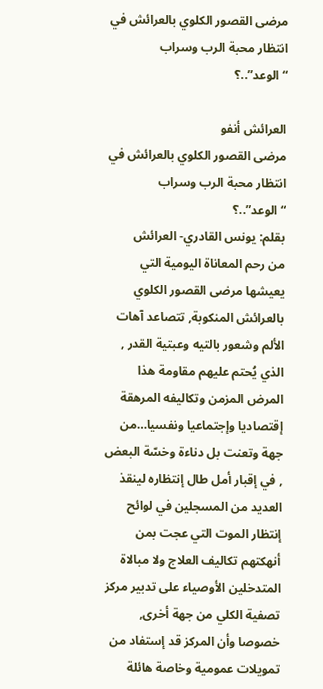مرضى القصور الكلوي بالعرائش في انتظار محبة الرب وسراب “الوعد”..؟

العرائش أنفو
مرضى القصور الكلوي بالعرائش في انتظار محبة الرب وسراب “الوعد”..؟
بقلم: يونس القادري- العرائش
من رحم المعاناة اليومية التي يعيشها مرضى القصور الكلوي بالعرائش المنكوبة, تتصاعد آهات الألم وشعور بالتيه وعبتية القدر , الذي يُحتم عليهم مقاومة هذا المرض المزمن وتكاليفه المرهقة إقتصاديا وإجتماعيا ونفسيا…من جهة وتعنت بل دناءة وخسّة البعض , في إقبار أمل طال إنتظاره لينقذ العديد من المسجلين في لوائح إنتظار الموت التي عجت بمن أنهكتهم تكاليف العلاج ولا مبالاة المتدخلين الأوصياء على تدبير مركز تصفية الكلي من جهة أخرى, خصوصا وأن المركز قد إستفاد من تمويلات عمومية وخاصة هائلة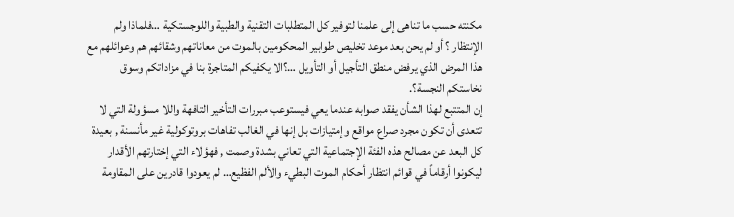مكنته حسب ما تناهى إلى علمنا لتوفير كل المتطلبات التقنية والطبية واللوجستكية …فلماذا ولم الإنتظار ؟ أو لم يحن بعد موعد تخليص طوابير المحكومين بالموت من معاناتهم وشقائهم هم وعوائلهم مع هذا المرض الذي يرفض منطق التأجيل أو التأويل …؟الا يكفيكم المتاجرة بنا في مزاداتكم وسوق نخاستكم النجسة؟.
إن المتتبع لهذا الشأن يفقد صوابه عندما يعي فيستوعب مبررات التأخير التافهة واللا مسؤولة التي لا تتعدى أن تكون مجرد صراع مواقع وإمتيازات بل إنها في الغالب تفاهات بروتوكولية غير مأنسنة , بعيدة كل البعد عن مصالح هذه الفئة الإجتماعية التي تعاني بشدة وصمت , فهؤلاء التي إختارتهم الأقدار ليكونوا أرقاماً في قوائم انتظار أحكام الموت البطيء والألم الفظيع… لم يعودوا قادرين على المقاومة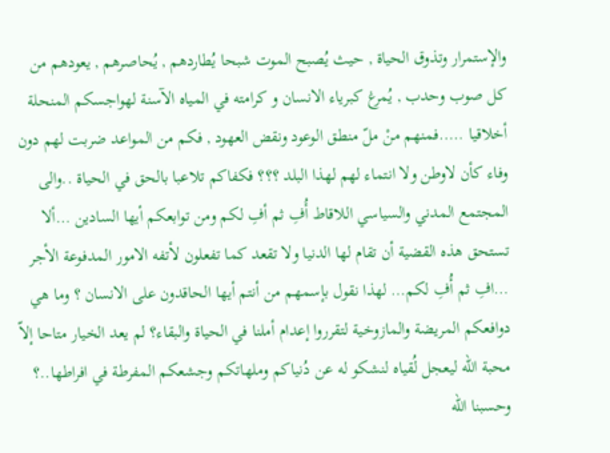والإستمرار وتذوق الحياة , حيث يُصبح الموت شبحا يُطاردهم , يُحاصرهم , يعودهم من كل صوب وحدب , يُمرغ كبرياء الانسان و كرامته في المياه الآسنة لهواجسكم المنحلة أخلاقيا …..فمنهم منْ ملّ منطق الوعود ونقض العهود , فكم من المواعد ضربت لهم دون وفاء كأن لاوطن ولا انتماء لهم لهذا البلد ؟؟؟ فكفاكم تلاعبا بالحق في الحياة ..والى المجتمع المدني والسياسي اللاقاط أُفِ ثم أفِ لكم ومن توابعكم أيها السادين …ألا تستحق هذه القضية أن تقام لها الدنيا ولا تقعد كما تفعلون لأتفه الامور المدفوعة الأجر …افِ ثم أُفِ لكم… لهذا نقول بإسمهم من أنتم أيها الحاقدون على الانسان ؟ وما هي دوافعكم المريضة والمازوخية لتقرروا إعدام أملنا في الحياة والبقاء؟ لم يعد الخيار متاحا إلاّ محبة الله ليعجل لُقياه لنشكو له عن دُنياكم وملهاتكم وجشعكم المفرطة في افراطها..؟ وحسبنا الله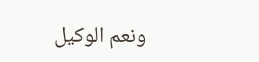ونعم الوكيل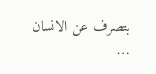بتصرف عن الانسان …